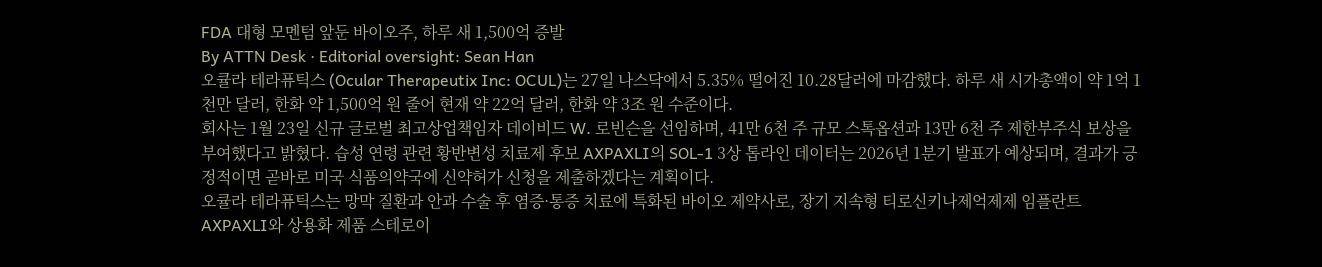FDA 대형 모멘텀 앞둔 바이오주, 하루 새 1,500억 증발
By ATTN Desk · Editorial oversight: Sean Han
오큘라 테라퓨틱스 (Ocular Therapeutix Inc: OCUL)는 27일 나스닥에서 5.35% 떨어진 10.28달러에 마감했다. 하루 새 시가총액이 약 1억 1천만 달러, 한화 약 1,500억 원 줄어 현재 약 22억 달러, 한화 약 3조 원 수준이다.
회사는 1월 23일 신규 글로벌 최고상업책임자 데이비드 W. 로빈슨을 선임하며, 41만 6천 주 규모 스톡옵션과 13만 6천 주 제한부주식 보상을 부여했다고 밝혔다. 습성 연령 관련 황반변성 치료제 후보 AXPAXLI의 SOL-1 3상 톱라인 데이터는 2026년 1분기 발표가 예상되며, 결과가 긍정적이면 곧바로 미국 식품의약국에 신약허가 신청을 제출하겠다는 계획이다.
오큘라 테라퓨틱스는 망막 질환과 안과 수술 후 염증·통증 치료에 특화된 바이오 제약사로, 장기 지속형 티로신키나제억제제 임플란트 AXPAXLI와 상용화 제품 스테로이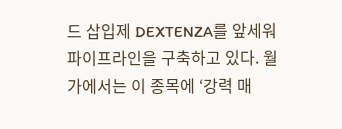드 삽입제 DEXTENZA를 앞세워 파이프라인을 구축하고 있다. 월가에서는 이 종목에 ‘강력 매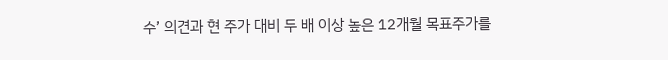수’ 의견과 현 주가 대비 두 배 이상 높은 12개월 목표주가를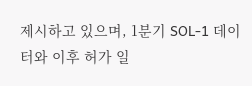제시하고 있으며, 1분기 SOL-1 데이터와 이후 허가 일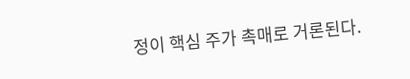정이 핵심 주가 촉매로 거론된다.